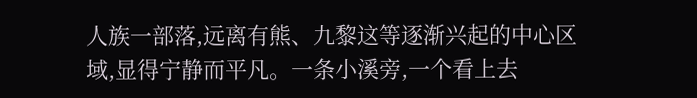人族一部落,远离有熊、九黎这等逐渐兴起的中心区域,显得宁静而平凡。一条小溪旁,一个看上去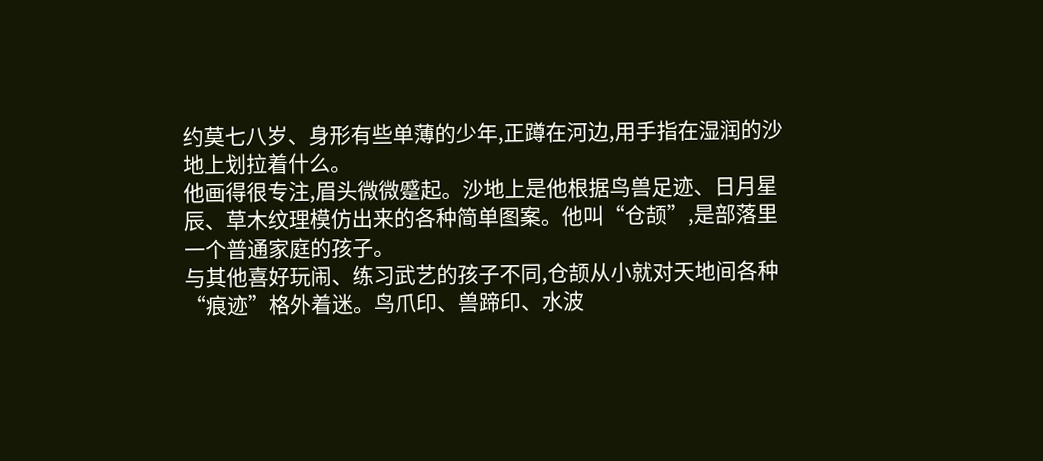约莫七八岁、身形有些单薄的少年,正蹲在河边,用手指在湿润的沙地上划拉着什么。
他画得很专注,眉头微微蹙起。沙地上是他根据鸟兽足迹、日月星辰、草木纹理模仿出来的各种简单图案。他叫“仓颉”,是部落里一个普通家庭的孩子。
与其他喜好玩闹、练习武艺的孩子不同,仓颉从小就对天地间各种“痕迹”格外着迷。鸟爪印、兽蹄印、水波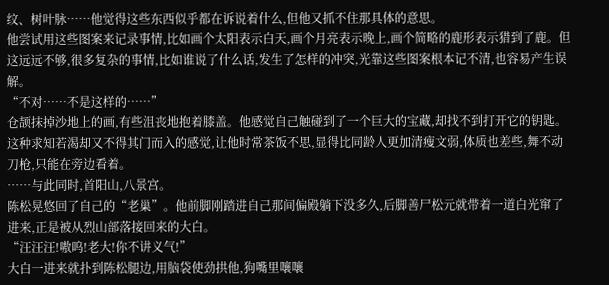纹、树叶脉……他觉得这些东西似乎都在诉说着什么,但他又抓不住那具体的意思。
他尝试用这些图案来记录事情,比如画个太阳表示白天,画个月亮表示晚上,画个简略的鹿形表示猎到了鹿。但这远远不够,很多复杂的事情,比如谁说了什么话,发生了怎样的冲突,光靠这些图案根本记不清,也容易产生误解。
“不对……不是这样的……”
仓颉抹掉沙地上的画,有些沮丧地抱着膝盖。他感觉自己触碰到了一个巨大的宝藏,却找不到打开它的钥匙。这种求知若渴却又不得其门而入的感觉,让他时常茶饭不思,显得比同龄人更加清瘦文弱,体质也差些,舞不动刀枪,只能在旁边看着。
……与此同时,首阳山,八景宫。
陈松晃悠回了自己的“老巢”。他前脚刚踏进自己那间偏殿躺下没多久,后脚善尸松元就带着一道白光窜了进来,正是被从烈山部落接回来的大白。
“汪汪汪!嗷呜!老大!你不讲义气!”
大白一进来就扑到陈松腿边,用脑袋使劲拱他,狗嘴里嚷嚷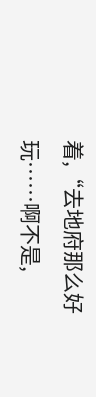着,“去地府那么好玩……啊不是,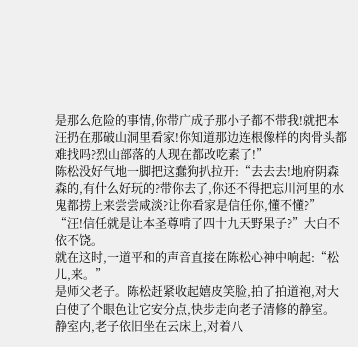是那么危险的事情,你带广成子那小子都不带我!就把本汪扔在那破山洞里看家!你知道那边连根像样的肉骨头都难找吗?烈山部落的人现在都改吃素了!”
陈松没好气地一脚把这蠢狗扒拉开:“去去去!地府阴森森的,有什么好玩的?带你去了,你还不得把忘川河里的水鬼都捞上来尝尝咸淡?让你看家是信任你,懂不懂?”
“汪!信任就是让本圣尊啃了四十九天野果子?”大白不依不饶。
就在这时,一道平和的声音直接在陈松心神中响起:“松儿,来。”
是师父老子。陈松赶紧收起嬉皮笑脸,拍了拍道袍,对大白使了个眼色让它安分点,快步走向老子清修的静室。
静室内,老子依旧坐在云床上,对着八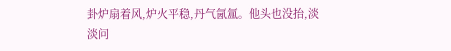卦炉扇着风,炉火平稳,丹气氤氲。他头也没抬,淡淡问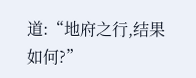道:“地府之行,结果如何?”